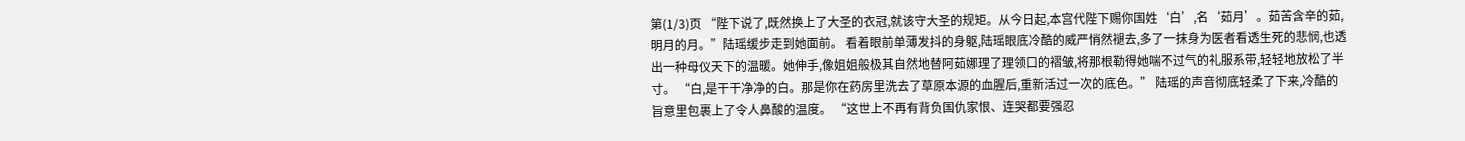第(1/3)页 “陛下说了,既然换上了大圣的衣冠,就该守大圣的规矩。从今日起,本宫代陛下赐你国姓‘白’,名‘茹月’。茹苦含辛的茹,明月的月。”陆瑶缓步走到她面前。 看着眼前单薄发抖的身躯,陆瑶眼底冷酷的威严悄然褪去,多了一抹身为医者看透生死的悲悯,也透出一种母仪天下的温暖。她伸手,像姐姐般极其自然地替阿茹娜理了理领口的褶皱,将那根勒得她喘不过气的礼服系带,轻轻地放松了半寸。 “白,是干干净净的白。那是你在药房里洗去了草原本源的血腥后,重新活过一次的底色。” 陆瑶的声音彻底轻柔了下来,冷酷的旨意里包裹上了令人鼻酸的温度。 “这世上不再有背负国仇家恨、连哭都要强忍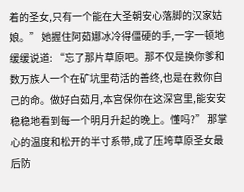着的圣女,只有一个能在大圣朝安心落脚的汉家姑娘。” 她握住阿茹娜冰冷得僵硬的手,一字一顿地缓缓说道: “忘了那片草原吧。那不仅是换你爹和数万族人一个在矿坑里苟活的善终,也是在救你自己的命。做好白茹月,本宫保你在这深宫里,能安安稳稳地看到每一个明月升起的晚上。懂吗?” 那掌心的温度和松开的半寸系带,成了压垮草原圣女最后防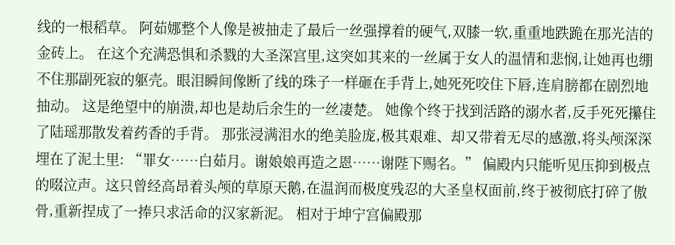线的一根稻草。 阿茹娜整个人像是被抽走了最后一丝强撑着的硬气,双膝一软,重重地跌跪在那光洁的金砖上。 在这个充满恐惧和杀戮的大圣深宫里,这突如其来的一丝属于女人的温情和悲悯,让她再也绷不住那副死寂的躯壳。眼泪瞬间像断了线的珠子一样砸在手背上,她死死咬住下唇,连肩膀都在剧烈地抽动。 这是绝望中的崩溃,却也是劫后余生的一丝凄楚。 她像个终于找到活路的溺水者,反手死死攥住了陆瑶那散发着药香的手背。 那张浸满泪水的绝美脸庞,极其艰难、却又带着无尽的感激,将头颅深深埋在了泥土里: “罪女……白茹月。谢娘娘再造之恩……谢陛下赐名。” 偏殿内只能听见压抑到极点的啜泣声。这只曾经高昂着头颅的草原天鹅,在温润而极度残忍的大圣皇权面前,终于被彻底打碎了傲骨,重新捏成了一捧只求活命的汉家新泥。 相对于坤宁宫偏殿那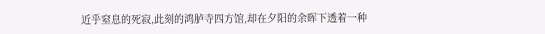近乎窒息的死寂,此刻的鸿胪寺四方馆,却在夕阳的余晖下透着一种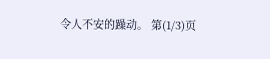令人不安的躁动。 第(1/3)页